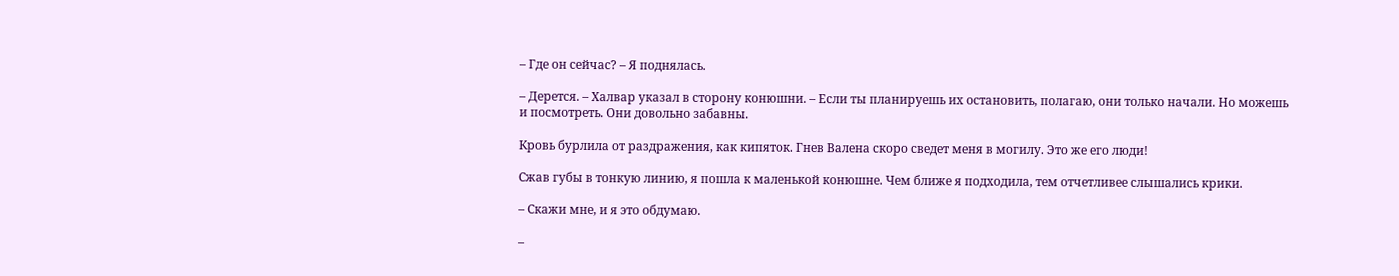– Где он сейчас? – Я поднялась.

– Дерется. – Халвар указал в сторону конюшни. – Если ты планируешь их остановить, полагаю, они только начали. Но можешь и посмотреть. Они довольно забавны.

Кровь бурлила от раздражения, как кипяток. Гнев Валена скоро сведет меня в могилу. Это же его люди!

Сжав губы в тонкую линию, я пошла к маленькой конюшне. Чем ближе я подходила, тем отчетливее слышались крики.

– Скажи мне, и я это обдумаю.

–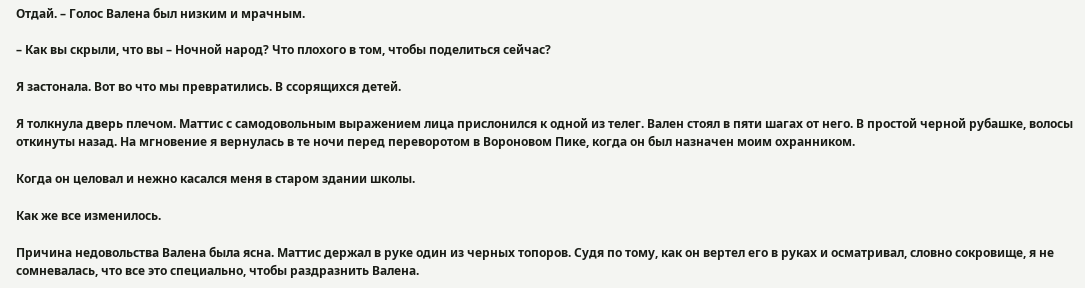Отдай. – Голос Валена был низким и мрачным.

– Как вы скрыли, что вы – Ночной народ? Что плохого в том, чтобы поделиться сейчас?

Я застонала. Вот во что мы превратились. В ссорящихся детей.

Я толкнула дверь плечом. Маттис с самодовольным выражением лица прислонился к одной из телег. Вален стоял в пяти шагах от него. В простой черной рубашке, волосы откинуты назад. На мгновение я вернулась в те ночи перед переворотом в Вороновом Пике, когда он был назначен моим охранником.

Когда он целовал и нежно касался меня в старом здании школы.

Как же все изменилось.

Причина недовольства Валена была ясна. Маттис держал в руке один из черных топоров. Судя по тому, как он вертел его в руках и осматривал, словно сокровище, я не сомневалась, что все это специально, чтобы раздразнить Валена.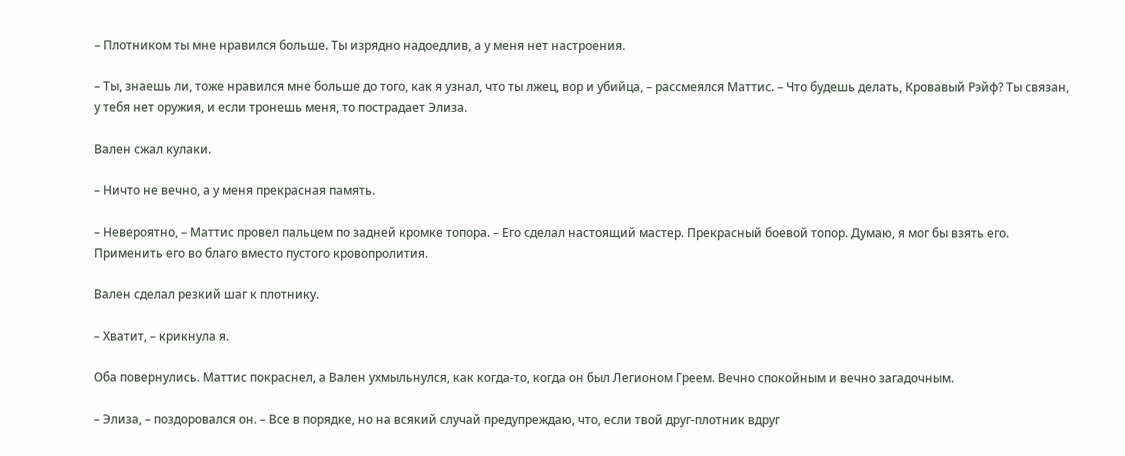– Плотником ты мне нравился больше. Ты изрядно надоедлив, а у меня нет настроения.

– Ты, знаешь ли, тоже нравился мне больше до того, как я узнал, что ты лжец, вор и убийца, – рассмеялся Маттис. – Что будешь делать, Кровавый Рэйф? Ты связан, у тебя нет оружия, и если тронешь меня, то пострадает Элиза.

Вален сжал кулаки.

– Ничто не вечно, а у меня прекрасная память.

– Невероятно, – Маттис провел пальцем по задней кромке топора. – Его сделал настоящий мастер. Прекрасный боевой топор. Думаю, я мог бы взять его. Применить его во благо вместо пустого кровопролития.

Вален сделал резкий шаг к плотнику.

– Хватит, – крикнула я.

Оба повернулись. Маттис покраснел, а Вален ухмыльнулся, как когда-то, когда он был Легионом Греем. Вечно спокойным и вечно загадочным.

– Элиза, – поздоровался он. – Все в порядке, но на всякий случай предупреждаю, что, если твой друг-плотник вдруг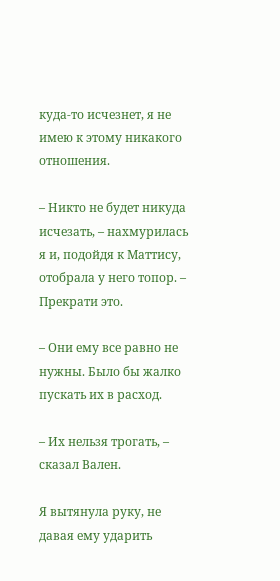куда-то исчезнет, я не имею к этому никакого отношения.

– Никто не будет никуда исчезать, – нахмурилась я и, подойдя к Маттису, отобрала у него топор. – Прекрати это.

– Они ему все равно не нужны. Было бы жалко пускать их в расход.

– Их нельзя трогать, – сказал Вален.

Я вытянула руку, не давая ему ударить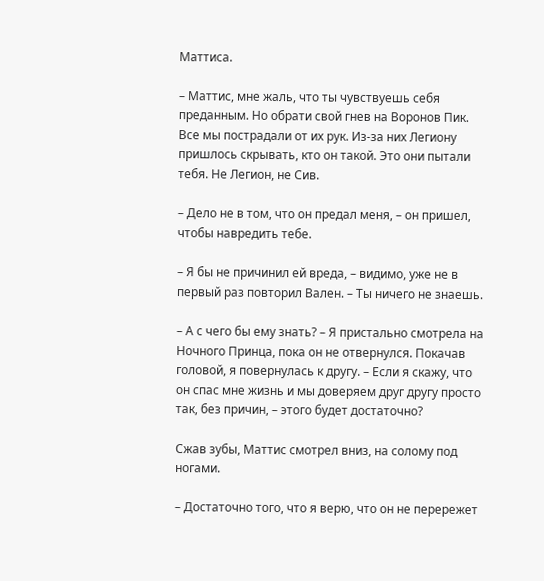Маттиса.

– Маттис, мне жаль, что ты чувствуешь себя преданным. Но обрати свой гнев на Воронов Пик. Все мы пострадали от их рук. Из-за них Легиону пришлось скрывать, кто он такой. Это они пытали тебя. Не Легион, не Сив.

– Дело не в том, что он предал меня, – он пришел, чтобы навредить тебе.

– Я бы не причинил ей вреда, – видимо, уже не в первый раз повторил Вален. – Ты ничего не знаешь.

– А с чего бы ему знать? – Я пристально смотрела на Ночного Принца, пока он не отвернулся. Покачав головой, я повернулась к другу. – Если я скажу, что он спас мне жизнь и мы доверяем друг другу просто так, без причин, – этого будет достаточно?

Сжав зубы, Маттис смотрел вниз, на солому под ногами.

– Достаточно того, что я верю, что он не перережет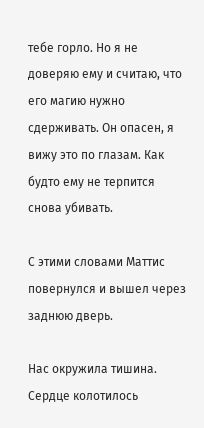тебе горло. Но я не доверяю ему и считаю, что его магию нужно сдерживать. Он опасен, я вижу это по глазам. Как будто ему не терпится снова убивать.

С этими словами Маттис повернулся и вышел через заднюю дверь.

Нас окружила тишина. Сердце колотилось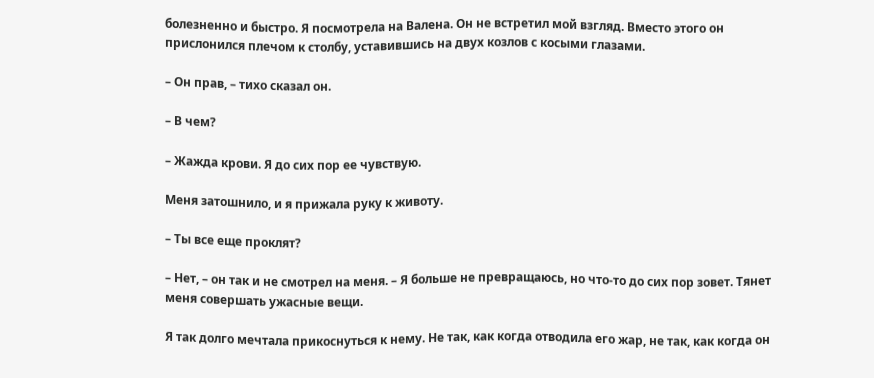болезненно и быстро. Я посмотрела на Валена. Он не встретил мой взгляд. Вместо этого он прислонился плечом к столбу, уставившись на двух козлов с косыми глазами.

– Он прав, – тихо сказал он.

– В чем?

– Жажда крови. Я до сих пор ее чувствую.

Меня затошнило, и я прижала руку к животу.

– Ты все еще проклят?

– Нет, – он так и не смотрел на меня. – Я больше не превращаюсь, но что-то до сих пор зовет. Тянет меня совершать ужасные вещи.

Я так долго мечтала прикоснуться к нему. Не так, как когда отводила его жар, не так, как когда он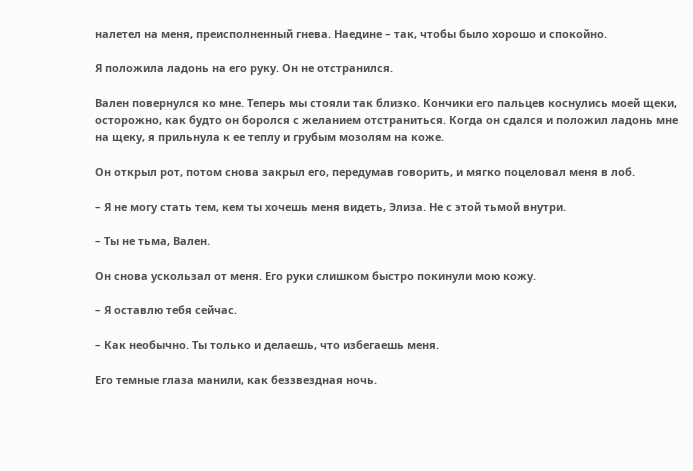налетел на меня, преисполненный гнева. Наедине – так, чтобы было хорошо и спокойно.

Я положила ладонь на его руку. Он не отстранился.

Вален повернулся ко мне. Теперь мы стояли так близко. Кончики его пальцев коснулись моей щеки, осторожно, как будто он боролся с желанием отстраниться. Когда он сдался и положил ладонь мне на щеку, я прильнула к ее теплу и грубым мозолям на коже.

Он открыл рот, потом снова закрыл его, передумав говорить, и мягко поцеловал меня в лоб.

– Я не могу стать тем, кем ты хочешь меня видеть, Элиза. Не с этой тьмой внутри.

– Ты не тьма, Вален.

Он снова ускользал от меня. Его руки слишком быстро покинули мою кожу.

– Я оставлю тебя сейчас.

– Как необычно. Ты только и делаешь, что избегаешь меня.

Его темные глаза манили, как беззвездная ночь.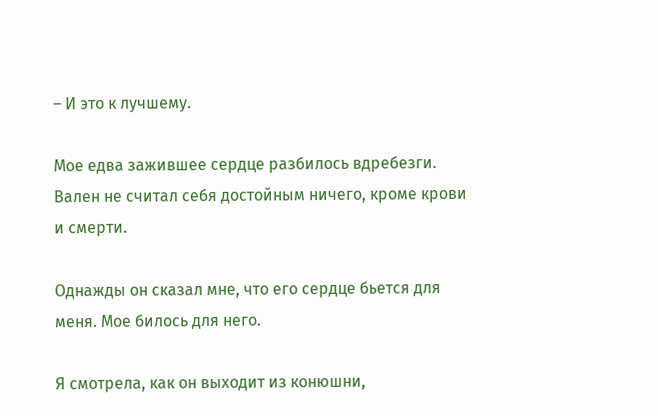– И это к лучшему.

Мое едва зажившее сердце разбилось вдребезги. Вален не считал себя достойным ничего, кроме крови и смерти.

Однажды он сказал мне, что его сердце бьется для меня. Мое билось для него.

Я смотрела, как он выходит из конюшни,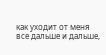как уходит от меня все дальше и дальше,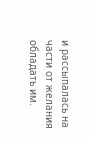и рассыпалась на части от желания обладать им.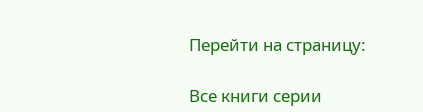Перейти на страницу:

Все книги серии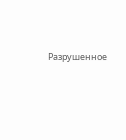Разрушенное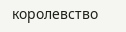королевство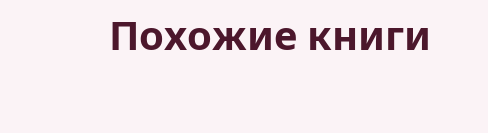Похожие книги